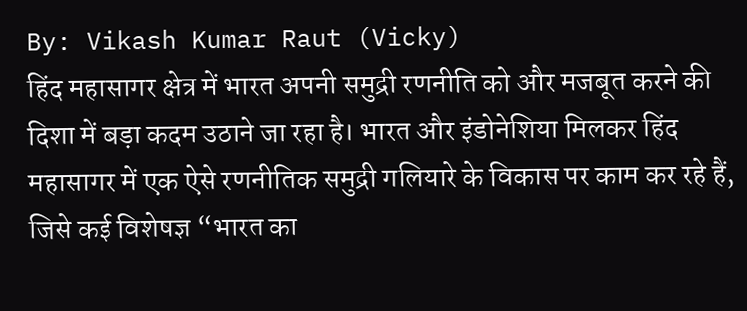By: Vikash Kumar Raut (Vicky)
हिंद महासागर क्षेत्र में भारत अपनी समुद्री रणनीति को और मजबूत करने की दिशा में बड़ा कदम उठाने जा रहा है। भारत और इंडोनेशिया मिलकर हिंद महासागर में एक ऐसे रणनीतिक समुद्री गलियारे के विकास पर काम कर रहे हैं, जिसे कई विशेषज्ञ “भारत का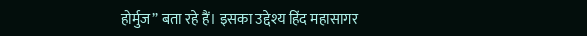होर्मुज” बता रहे हैं। इसका उद्देश्य हिंद महासागर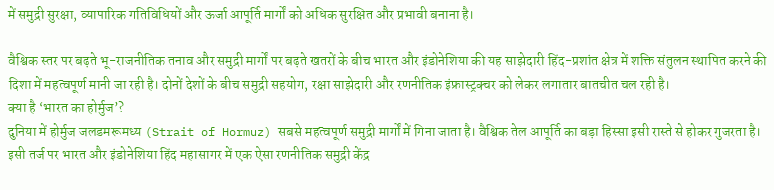में समुद्री सुरक्षा, व्यापारिक गतिविधियों और ऊर्जा आपूर्ति मार्गों को अधिक सुरक्षित और प्रभावी बनाना है।

वैश्विक स्तर पर बढ़ते भू-राजनीतिक तनाव और समुद्री मार्गों पर बढ़ते खतरों के बीच भारत और इंडोनेशिया की यह साझेदारी हिंद-प्रशांत क्षेत्र में शक्ति संतुलन स्थापित करने की दिशा में महत्वपूर्ण मानी जा रही है। दोनों देशों के बीच समुद्री सहयोग, रक्षा साझेदारी और रणनीतिक इंफ्रास्ट्रक्चर को लेकर लगातार बातचीत चल रही है।
क्या है ‘भारत का होर्मुज’?
दुनिया में होर्मुज जलडमरूमध्य (Strait of Hormuz) सबसे महत्वपूर्ण समुद्री मार्गों में गिना जाता है। वैश्विक तेल आपूर्ति का बड़ा हिस्सा इसी रास्ते से होकर गुजरता है। इसी तर्ज पर भारत और इंडोनेशिया हिंद महासागर में एक ऐसा रणनीतिक समुद्री केंद्र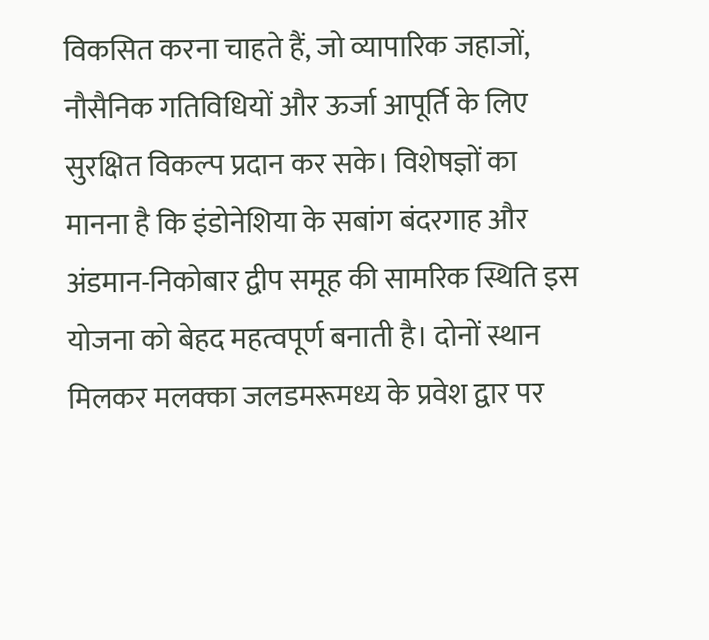विकसित करना चाहते हैं, जो व्यापारिक जहाजों, नौसैनिक गतिविधियों और ऊर्जा आपूर्ति के लिए सुरक्षित विकल्प प्रदान कर सके। विशेषज्ञों का मानना है कि इंडोनेशिया के सबांग बंदरगाह और अंडमान-निकोबार द्वीप समूह की सामरिक स्थिति इस योजना को बेहद महत्वपूर्ण बनाती है। दोनों स्थान मिलकर मलक्का जलडमरूमध्य के प्रवेश द्वार पर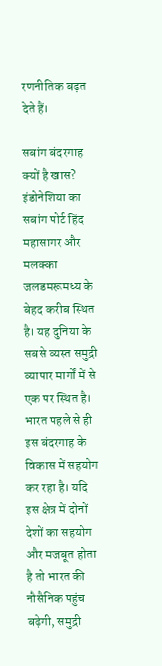रणनीतिक बढ़त देते हैं।

सबांग बंदरगाह क्यों है खास?
इंडोनेशिया का सबांग पोर्ट हिंद महासागर और मलक्का जलडमरूमध्य के बेहद करीब स्थित है। यह दुनिया के सबसे व्यस्त समुद्री व्यापार मार्गों में से एक पर स्थित है। भारत पहले से ही इस बंदरगाह के विकास में सहयोग कर रहा है। यदि इस क्षेत्र में दोनों देशों का सहयोग और मजबूत होता है तो भारत की नौसैनिक पहुंच बढ़ेगी, समुद्री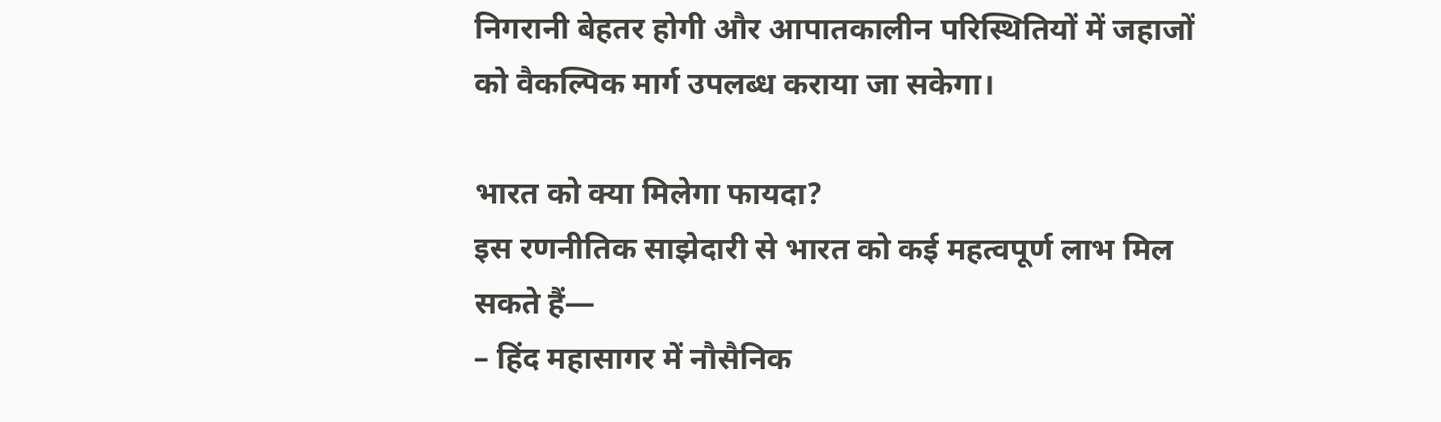निगरानी बेहतर होगी और आपातकालीन परिस्थितियों में जहाजों को वैकल्पिक मार्ग उपलब्ध कराया जा सकेगा।

भारत को क्या मिलेगा फायदा?
इस रणनीतिक साझेदारी से भारत को कई महत्वपूर्ण लाभ मिल सकते हैं—
– हिंद महासागर में नौसैनिक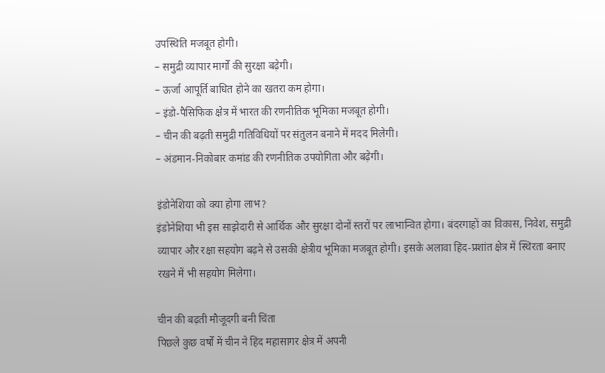उपस्थिति मजबूत होगी।
– समुद्री व्यापार मार्गों की सुरक्षा बढ़ेगी।
– ऊर्जा आपूर्ति बाधित होने का खतरा कम होगा।
– इंडो-पैसिफिक क्षेत्र में भारत की रणनीतिक भूमिका मजबूत होगी।
– चीन की बढ़ती समुद्री गतिविधियों पर संतुलन बनाने में मदद मिलेगी।
– अंडमान-निकोबार कमांड की रणनीतिक उपयोगिता और बढ़ेगी।

इंडोनेशिया को क्या होगा लाभ?
इंडोनेशिया भी इस साझेदारी से आर्थिक और सुरक्षा दोनों स्तरों पर लाभान्वित होगा। बंदरगाहों का विकास, निवेश, समुद्री व्यापार और रक्षा सहयोग बढ़ने से उसकी क्षेत्रीय भूमिका मजबूत होगी। इसके अलावा हिंद-प्रशांत क्षेत्र में स्थिरता बनाए रखने में भी सहयोग मिलेगा।

चीन की बढ़ती मौजूदगी बनी चिंता
पिछले कुछ वर्षों में चीन ने हिंद महासागर क्षेत्र में अपनी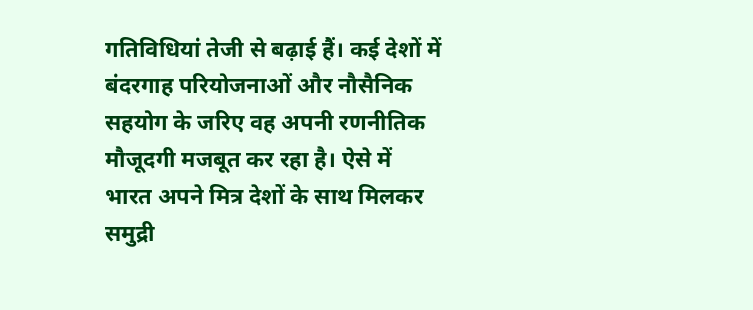गतिविधियां तेजी से बढ़ाई हैं। कई देशों में बंदरगाह परियोजनाओं और नौसैनिक सहयोग के जरिए वह अपनी रणनीतिक मौजूदगी मजबूत कर रहा है। ऐसे में भारत अपने मित्र देशों के साथ मिलकर समुद्री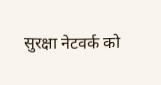सुरक्षा नेटवर्क को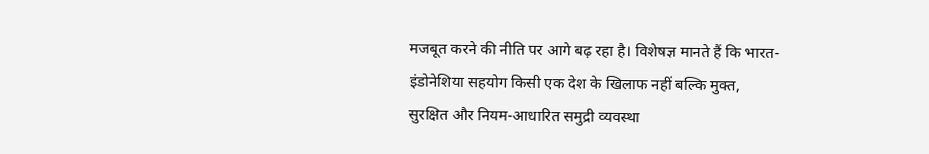मजबूत करने की नीति पर आगे बढ़ रहा है। विशेषज्ञ मानते हैं कि भारत-इंडोनेशिया सहयोग किसी एक देश के खिलाफ नहीं बल्कि मुक्त, सुरक्षित और नियम-आधारित समुद्री व्यवस्था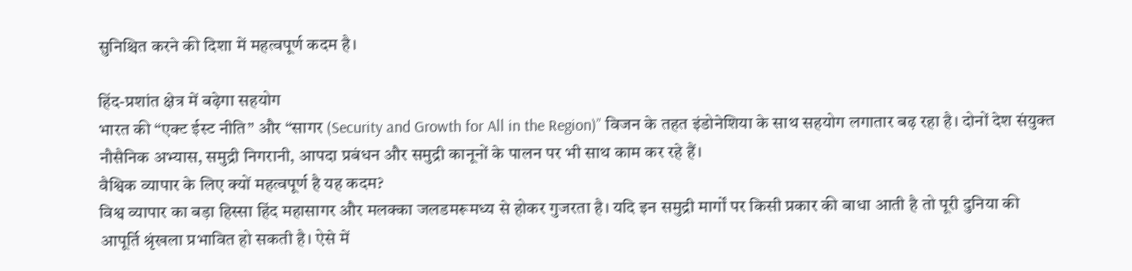सुनिश्चित करने की दिशा में महत्वपूर्ण कदम है।

हिंद-प्रशांत क्षेत्र में बढ़ेगा सहयोग
भारत की “एक्ट ईस्ट नीति” और “सागर (Security and Growth for All in the Region)” विजन के तहत इंडोनेशिया के साथ सहयोग लगातार बढ़ रहा है। दोनों देश संयुक्त नौसैनिक अभ्यास, समुद्री निगरानी, आपदा प्रबंधन और समुद्री कानूनों के पालन पर भी साथ काम कर रहे हैं।
वैश्विक व्यापार के लिए क्यों महत्वपूर्ण है यह कदम?
विश्व व्यापार का बड़ा हिस्सा हिंद महासागर और मलक्का जलडमरूमध्य से होकर गुजरता है। यदि इन समुद्री मार्गों पर किसी प्रकार की बाधा आती है तो पूरी दुनिया की आपूर्ति श्रृंखला प्रभावित हो सकती है। ऐसे में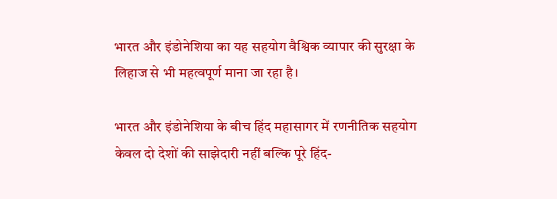भारत और इंडोनेशिया का यह सहयोग वैश्विक व्यापार की सुरक्षा के लिहाज से भी महत्वपूर्ण माना जा रहा है।

भारत और इंडोनेशिया के बीच हिंद महासागर में रणनीतिक सहयोग केवल दो देशों की साझेदारी नहीं बल्कि पूरे हिंद-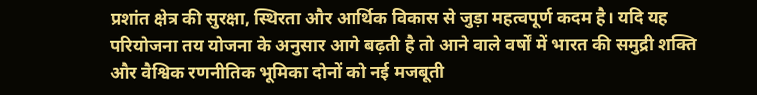प्रशांत क्षेत्र की सुरक्षा, स्थिरता और आर्थिक विकास से जुड़ा महत्वपूर्ण कदम है। यदि यह परियोजना तय योजना के अनुसार आगे बढ़ती है तो आने वाले वर्षों में भारत की समुद्री शक्ति और वैश्विक रणनीतिक भूमिका दोनों को नई मजबूती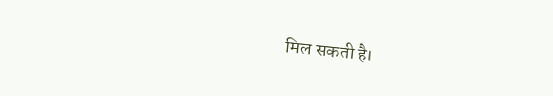मिल सकती है।